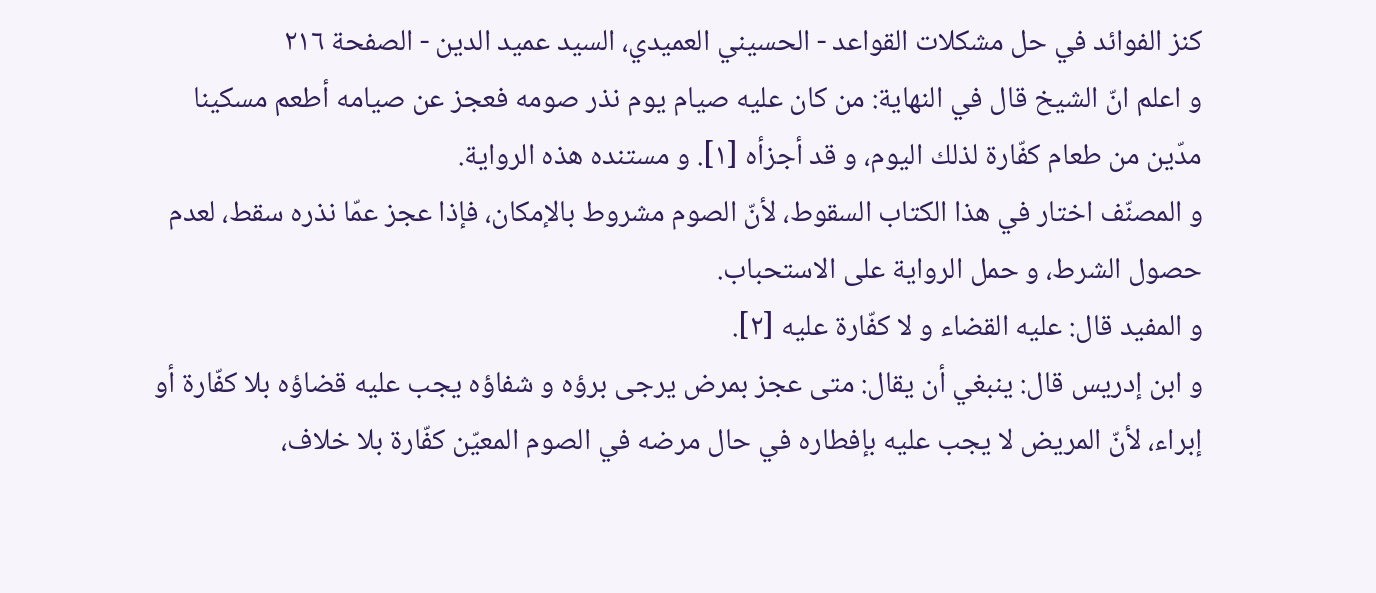كنز الفوائد في حل مشكلات القواعد - الحسيني العميدي، السيد عميد الدين - الصفحة ٢١٦
و اعلم انّ الشيخ قال في النهاية: من كان عليه صيام يوم نذر صومه فعجز عن صيامه أطعم مسكينا مدّين من طعام كفّارة لذلك اليوم، و قد أجزأه [١]. و مستنده هذه الرواية.
و المصنّف اختار في هذا الكتاب السقوط، لأنّ الصوم مشروط بالإمكان، فإذا عجز عمّا نذره سقط، لعدم حصول الشرط، و حمل الرواية على الاستحباب.
و المفيد قال: عليه القضاء و لا كفّارة عليه [٢].
و ابن إدريس قال: ينبغي أن يقال: متى عجز بمرض يرجى برؤه و شفاؤه يجب عليه قضاؤه بلا كفّارة أو إبراء، لأنّ المريض لا يجب عليه بإفطاره في حال مرضه في الصوم المعيّن كفّارة بلا خلاف،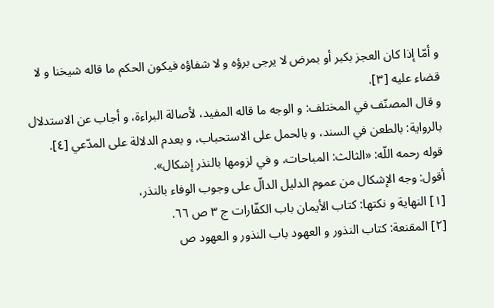و أمّا إذا كان العجز بكبر أو بمرض لا يرجى برؤه و لا شفاؤه فيكون الحكم ما قاله شيخنا و لا قضاء عليه [٣].
و قال المصنّف في المختلف: و الوجه ما قاله المفيد، لأصالة البراءة، و أجاب عن الاستدلال بالرواية: بالطعن في السند، و بالحمل على الاستحباب، و بعدم الدلالة على المدّعي [٤].
قوله رحمه اللّه: «الثالث: المباحات، و في لزومها بالنذر إشكال».
أقول: وجه الإشكال من عموم الدليل الدالّ على وجوب الوفاء بالنذر،
[١] النهاية و نكتها: كتاب الأيمان باب الكفّارات ج ٣ ص ٦٦.
[٢] المقنعة: كتاب النذور و العهود باب النذور و العهود ص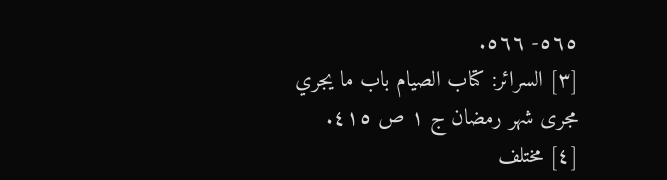٥٦٥- ٥٦٦.
[٣] السرائر: كتاب الصيام باب ما يجري مجرى شهر رمضان ج ١ ص ٤١٥.
[٤] مختلف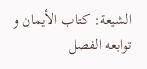الشيعة: كتاب الأيمان و توابعه الفصل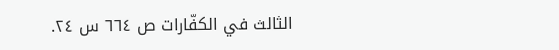الثالث في الكفّارات ص ٦٦٤ س ٢٤.